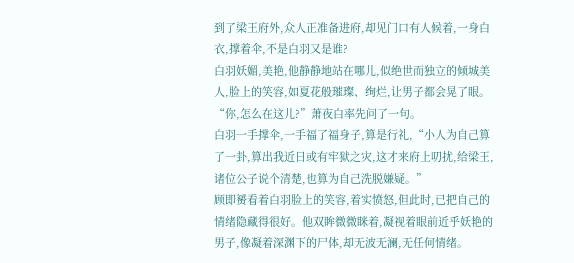到了梁王府外,众人正准备进府,却见门口有人候着,一身白衣,撑着伞,不是白羽又是谁?
白羽妖媚,美艳,他静静地站在哪儿,似绝世而独立的倾城美人,脸上的笑容,如夏花般璀璨、绚烂,让男子都会晃了眼。
“你,怎么在这儿?”萧夜白率先问了一句。
白羽一手撑伞,一手福了福身子,算是行礼,“小人为自己算了一卦,算出我近日或有牢狱之灾,这才来府上叨扰,给梁王,诸位公子说个清楚,也算为自己洗脱嫌疑。”
顾即赟看着白羽脸上的笑容,着实愤怒,但此时,已把自己的情绪隐藏得很好。他双眸微微眯着,凝视着眼前近乎妖艳的男子,像凝着深渊下的尸体,却无波无澜,无任何情绪。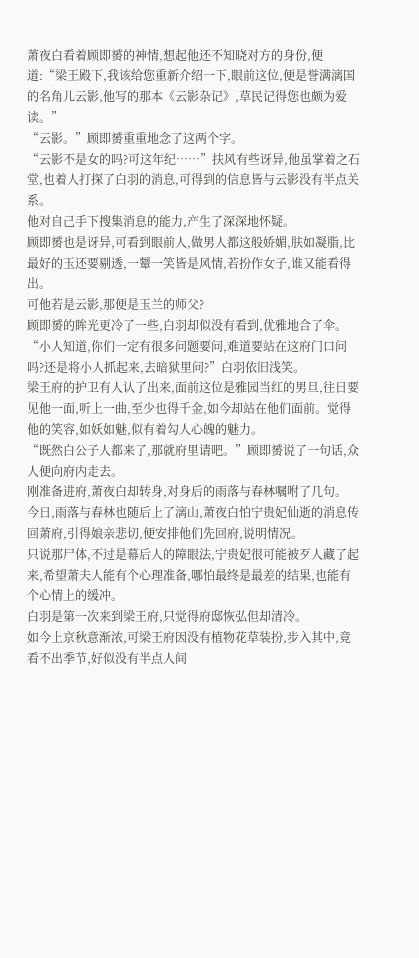萧夜白看着顾即赟的神情,想起他还不知晓对方的身份,便道:“梁王殿下,我该给您重新介绍一下,眼前这位,便是誉满漓国的名角儿云影,他写的那本《云影杂记》,草民记得您也颇为爱读。”
“云影。”顾即赟重重地念了这两个字。
“云影不是女的吗?可这年纪……”扶风有些讶异,他虽掌着之石堂,也着人打探了白羽的消息,可得到的信息皆与云影没有半点关系。
他对自己手下搜集消息的能力,产生了深深地怀疑。
顾即赟也是讶异,可看到眼前人,做男人都这般娇媚,肤如凝脂,比最好的玉还要剔透,一颦一笑皆是风情,若扮作女子,谁又能看得出。
可他若是云影,那便是玉兰的师父?
顾即赟的眸光更冷了一些,白羽却似没有看到,优雅地合了伞。
“小人知道,你们一定有很多问题要问,难道要站在这府门口问吗?还是将小人抓起来,去暗狱里问?”白羽依旧浅笑。
梁王府的护卫有人认了出来,面前这位是雅园当红的男旦,往日要见他一面,听上一曲,至少也得千金,如今却站在他们面前。觉得他的笑容,如妖如魅,似有着勾人心魄的魅力。
“既然白公子人都来了,那就府里请吧。”顾即赟说了一句话,众人便向府内走去。
刚准备进府,萧夜白却转身,对身后的雨落与春林嘱咐了几句。
今日,雨落与春林也随后上了漓山,萧夜白怕宁贵妃仙逝的消息传回萧府,引得娘亲悲切,便安排他们先回府,说明情况。
只说那尸体,不过是幕后人的障眼法,宁贵妃很可能被歹人藏了起来,希望萧夫人能有个心理准备,哪怕最终是最差的结果,也能有个心情上的缓冲。
白羽是第一次来到梁王府,只觉得府邸恢弘但却清冷。
如今上京秋意渐浓,可梁王府因没有植物花草装扮,步入其中,竟看不出季节,好似没有半点人间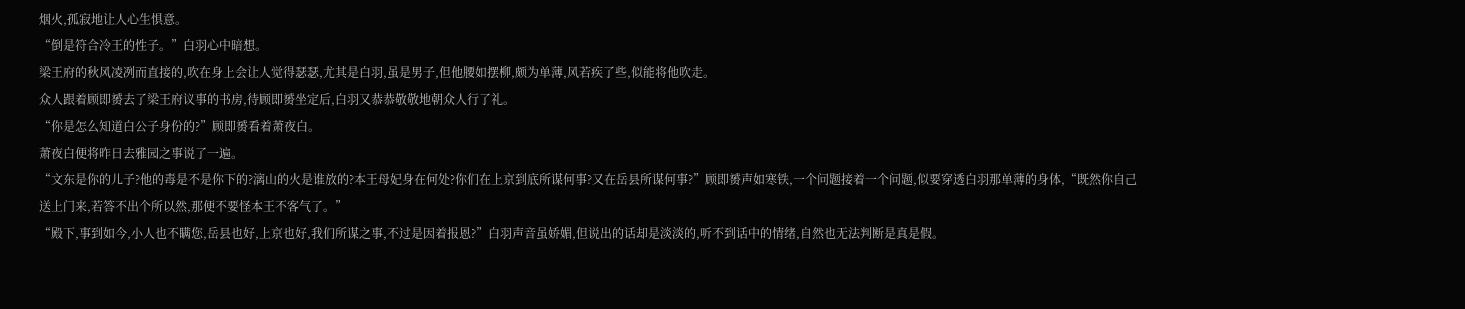烟火,孤寂地让人心生惧意。
“倒是符合冷王的性子。”白羽心中暗想。
梁王府的秋风凌冽而直接的,吹在身上会让人觉得瑟瑟,尤其是白羽,虽是男子,但他腰如摆柳,颇为单薄,风若疾了些,似能将他吹走。
众人跟着顾即赟去了梁王府议事的书房,待顾即赟坐定后,白羽又恭恭敬敬地朝众人行了礼。
“你是怎么知道白公子身份的?”顾即赟看着萧夜白。
萧夜白便将昨日去雅园之事说了一遍。
“文东是你的儿子?他的毒是不是你下的?漓山的火是谁放的?本王母妃身在何处?你们在上京到底所谋何事?又在岳县所谋何事?”顾即赟声如寒铁,一个问题接着一个问题,似要穿透白羽那单薄的身体,“既然你自己送上门来,若答不出个所以然,那便不要怪本王不客气了。”
“殿下,事到如今,小人也不瞒您,岳县也好,上京也好,我们所谋之事,不过是因着报恩?”白羽声音虽娇媚,但说出的话却是淡淡的,听不到话中的情绪,自然也无法判断是真是假。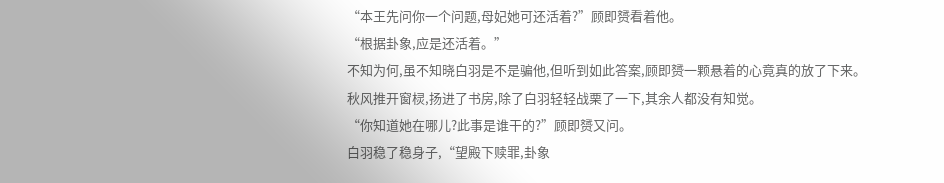“本王先问你一个问题,母妃她可还活着?”顾即赟看着他。
“根据卦象,应是还活着。”
不知为何,虽不知晓白羽是不是骗他,但听到如此答案,顾即赟一颗悬着的心竟真的放了下来。
秋风推开窗棂,扬进了书房,除了白羽轻轻战栗了一下,其余人都没有知觉。
“你知道她在哪儿?此事是谁干的?”顾即赟又问。
白羽稳了稳身子,“望殿下赎罪,卦象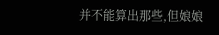并不能算出那些,但娘娘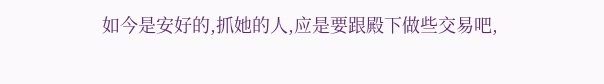如今是安好的,抓她的人,应是要跟殿下做些交易吧,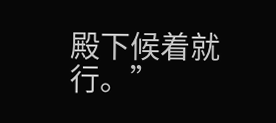殿下候着就行。”